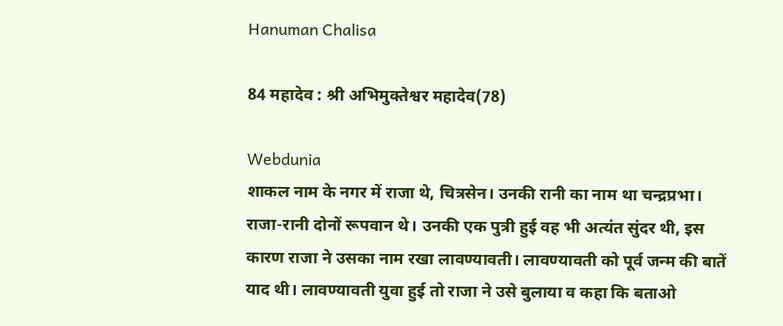Hanuman Chalisa

84 महादेव : श्री अभिमुक्तेश्वर महादेव(78)

Webdunia
शाकल नाम के नगर में राजा थे, चित्रसेन। उनकी रानी का नाम था चन्द्रप्रभा। राजा-रानी दोनों रूपवान थे। उनकी एक पुत्री हुई वह भी अत्यंत सुंदर थी, इस कारण राजा ने उसका नाम रखा लावण्यावती। लावण्यावती को पूर्व जन्म की बातें याद थी। लावण्यावती युवा हुई तो राजा ने उसे बुलाया व कहा कि बताओ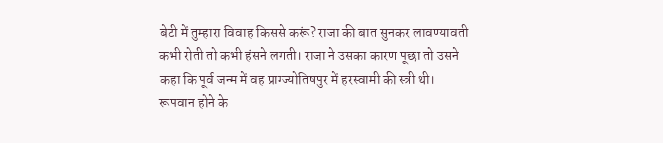बेटी में तुम्हारा विवाह किससे करूं? राजा की बात सुनकर लावण्यावती कभी रोती तो कभी हंसने लगती। राजा ने उसका कारण पूछा तो उसने कहा कि पूर्व जन्म में वह प्राग्ज्योतिषपुर में हरस्वामी की स्त्री थी। रूपवान होने के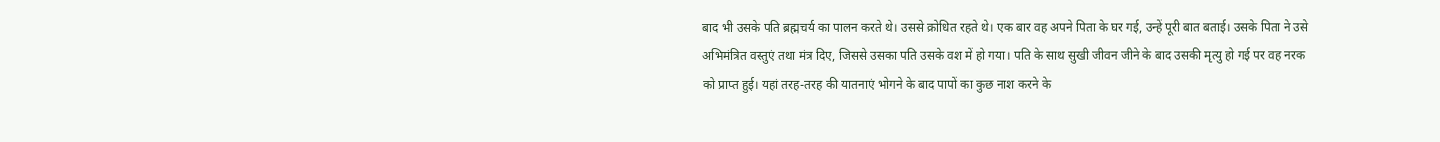बाद भी उसके पति ब्रह्मचर्य का पालन करते थे। उससे क्रोधित रहते थे। एक बार वह अपने पिता के घर गई, उन्हें पूरी बात बताई। उसके पिता ने उसे अभिमंत्रित वस्तुएं तथा मंत्र दिए, जिससे उसका पति उसके वश में हो गया। पति के साथ सुखी जीवन जीने के बाद उसकी मृत्यु हो गई पर वह नरक को प्राप्त हुई। यहां तरह-तरह की यातनाएं भोगने के बाद पापों का कुछ नाश करने के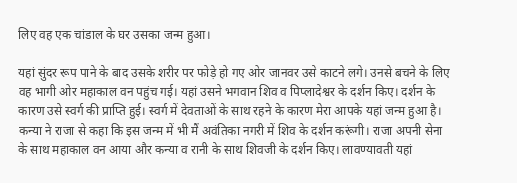लिए वह एक चांडाल के घर उसका जन्म हुआ।

यहां सुंदर रूप पाने के बाद उसके शरीर पर फोड़े हो गए ओर जानवर उसे काटने लगे। उनसे बचने के लिए वह भागी ओर महाकाल वन पहुंच गई। यहां उसने भगवान शिव व पिप्लादेश्वर के दर्शन किए। दर्शन के कारण उसे स्वर्ग की प्राप्ति हुई। स्वर्ग में देवताओं के साथ रहने के कारण मेरा आपके यहां जन्म हुआ है। कन्या ने राजा से कहा कि इस जन्म में भी मैं अवंतिका नगरी में शिव के दर्शन करूंगी। राजा अपनी सेना के साथ महाकाल वन आया और कन्या व रानी के साथ शिवजी के दर्शन किए। लावण्यावती यहां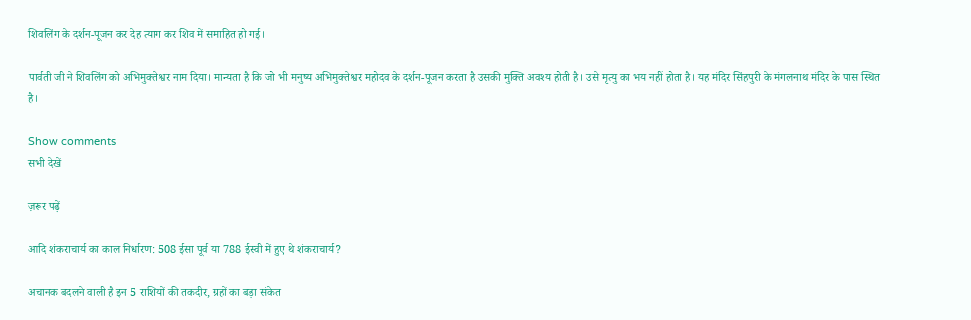शिवलिंग के दर्शन-पूजन कर देह त्याग कर शिव में समाहित हो गई।

पार्वती जी ने शिवलिंग को अभिमुक्तेश्वर नाम दिया। मान्यता है कि जो भी मनुष्य अभिमुक्तेश्वर महोदव के दर्शन-पूजन करता है उसकी मुक्ति अवश्य होती है। उसे मृत्यु का भय नहीं होता है। यह मंदिर सिंहपुरी के मंगलनाथ मंदिर के पास स्थित है।

Show comments
सभी देखें

ज़रूर पढ़ें

आदि शंकराचार्य का काल निर्धारण: 508 ईसा पूर्व या 788 ईस्वी में हुए थे शंकराचार्य?

अचानक बदलने वाली है इन 5 राशियों की तकदीर, ग्रहों का बड़ा संकेत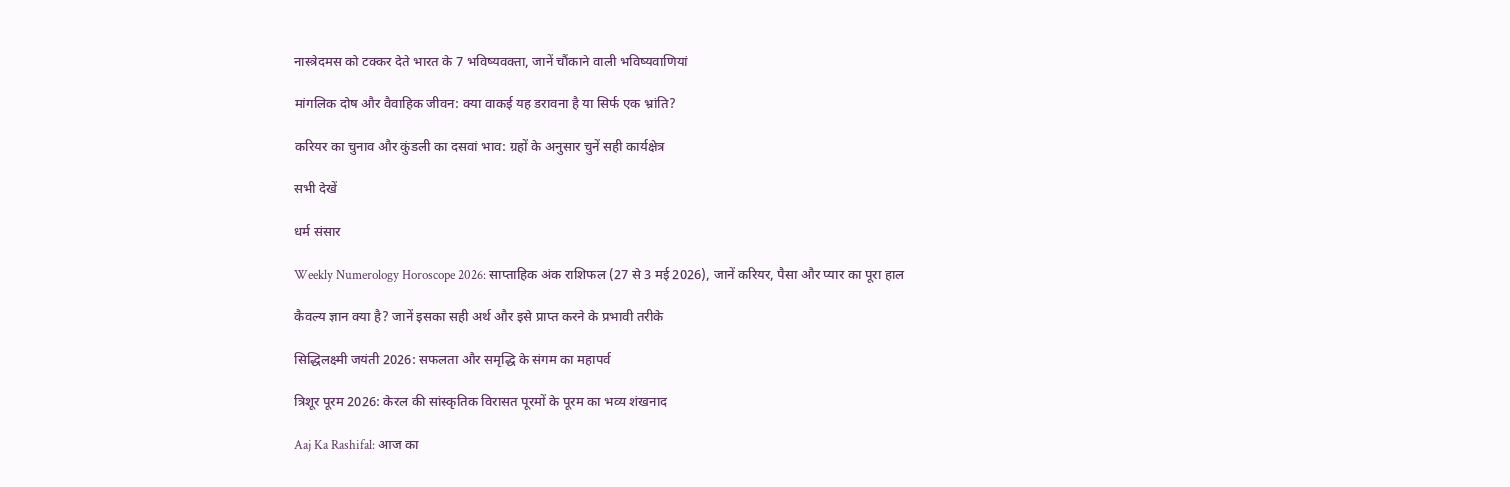नास्त्रेदमस को टक्कर देते भारत के 7 भविष्यवक्ता, जानें चौंकाने वाली भविष्यवाणियां

मांगलिक दोष और वैवाहिक जीवन: क्या वाकई यह डरावना है या सिर्फ एक भ्रांति?

करियर का चुनाव और कुंडली का दसवां भाव: ग्रहों के अनुसार चुनें सही कार्यक्षेत्र

सभी देखें

धर्म संसार

Weekly Numerology Horoscope 2026: साप्ताहिक अंक राशिफल (27 से 3 मई 2026), जानें करियर, पैसा और प्यार का पूरा हाल

कैवल्य ज्ञान क्या है? जानें इसका सही अर्थ और इसे प्राप्त करने के प्रभावी तरीके

सिद्धिलक्ष्मी जयंती 2026: सफलता और समृद्धि के संगम का महापर्व

त्रिशूर पूरम 2026: केरल की सांस्कृतिक विरासत पूरमों के पूरम का भव्य शंखनाद

Aaj Ka Rashifal: आज का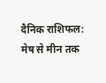दैनिक राशिफल: मेष से मीन तक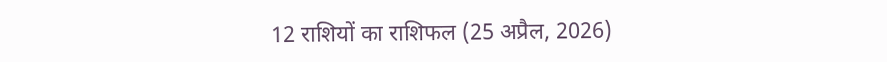12 राशियों का राशिफल (25 अप्रैल, 2026)